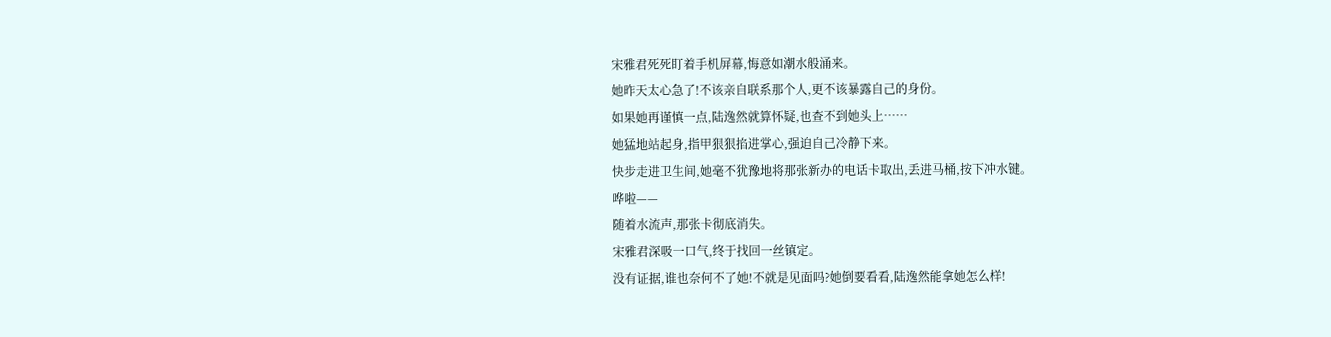宋雅君死死盯着手机屏幕,悔意如潮水般涌来。
她昨天太心急了!不该亲自联系那个人,更不该暴露自己的身份。
如果她再谨慎一点,陆逸然就算怀疑,也查不到她头上……
她猛地站起身,指甲狠狠掐进掌心,强迫自己冷静下来。
快步走进卫生间,她毫不犹豫地将那张新办的电话卡取出,丢进马桶,按下冲水键。
哗啦——
随着水流声,那张卡彻底消失。
宋雅君深吸一口气,终于找回一丝镇定。
没有证据,谁也奈何不了她!不就是见面吗?她倒要看看,陆逸然能拿她怎么样!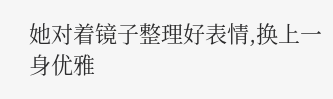她对着镜子整理好表情,换上一身优雅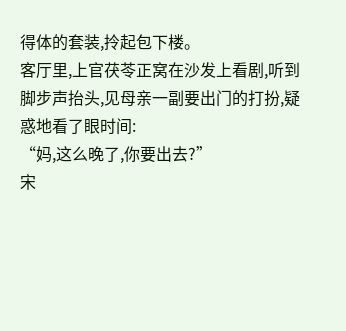得体的套装,拎起包下楼。
客厅里,上官茯苓正窝在沙发上看剧,听到脚步声抬头,见母亲一副要出门的打扮,疑惑地看了眼时间:
“妈,这么晚了,你要出去?”
宋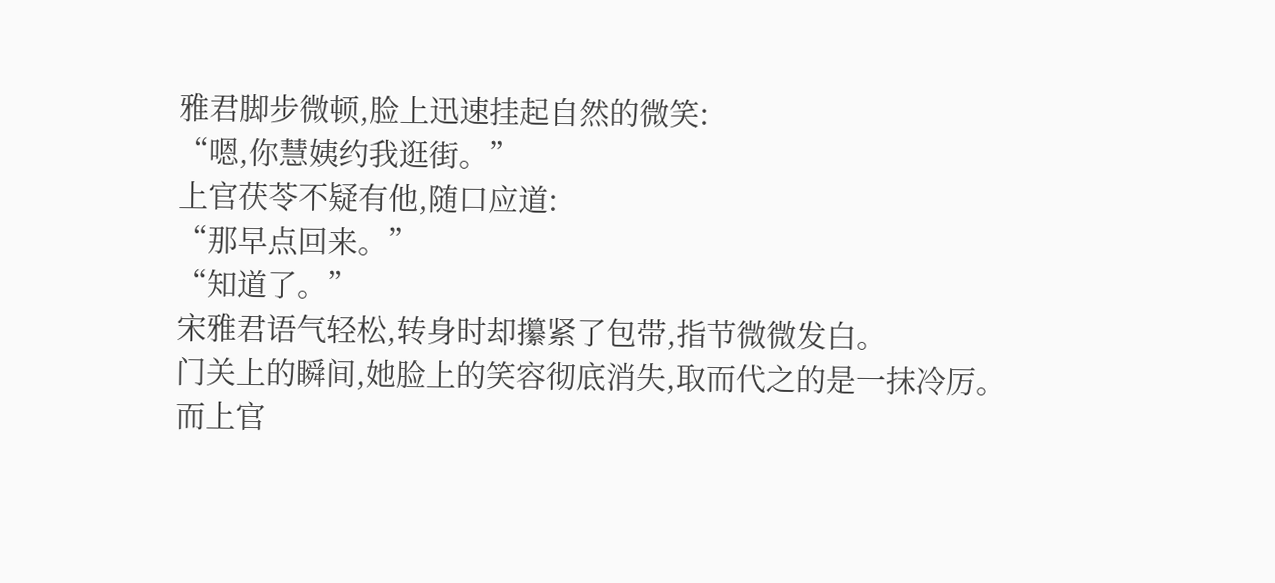雅君脚步微顿,脸上迅速挂起自然的微笑:
“嗯,你慧姨约我逛街。”
上官茯苓不疑有他,随口应道:
“那早点回来。”
“知道了。”
宋雅君语气轻松,转身时却攥紧了包带,指节微微发白。
门关上的瞬间,她脸上的笑容彻底消失,取而代之的是一抹冷厉。
而上官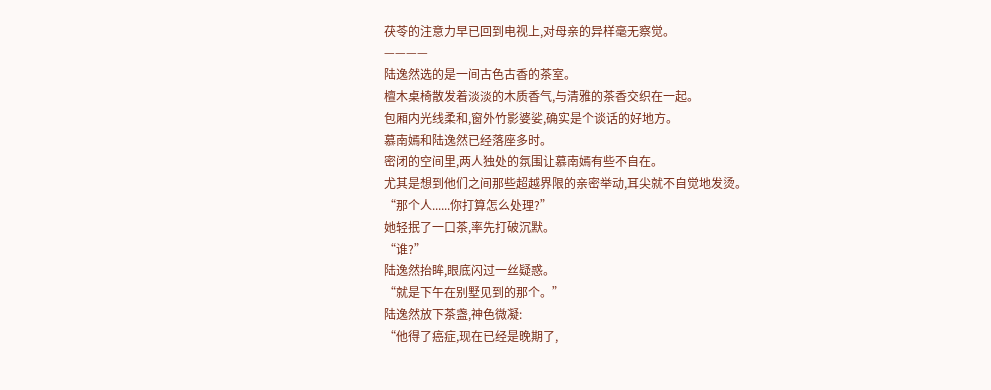茯苓的注意力早已回到电视上,对母亲的异样毫无察觉。
————
陆逸然选的是一间古色古香的茶室。
檀木桌椅散发着淡淡的木质香气,与清雅的茶香交织在一起。
包厢内光线柔和,窗外竹影婆娑,确实是个谈话的好地方。
慕南嫣和陆逸然已经落座多时。
密闭的空间里,两人独处的氛围让慕南嫣有些不自在。
尤其是想到他们之间那些超越界限的亲密举动,耳尖就不自觉地发烫。
“那个人......你打算怎么处理?”
她轻抿了一口茶,率先打破沉默。
“谁?”
陆逸然抬眸,眼底闪过一丝疑惑。
“就是下午在别墅见到的那个。”
陆逸然放下茶盏,神色微凝:
“他得了癌症,现在已经是晚期了,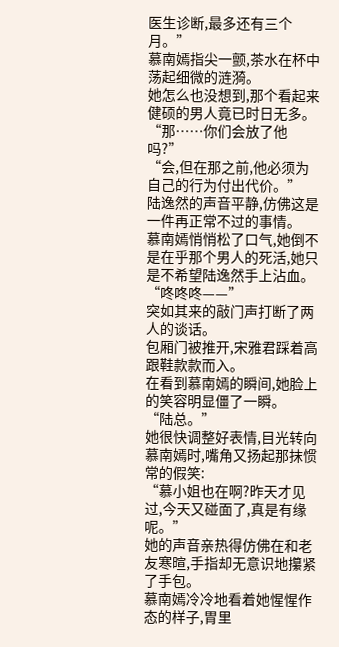医生诊断,最多还有三个月。”
慕南嫣指尖一颤,茶水在杯中荡起细微的涟漪。
她怎么也没想到,那个看起来健硕的男人竟已时日无多。
“那……你们会放了他吗?”
“会,但在那之前,他必须为自己的行为付出代价。”
陆逸然的声音平静,仿佛这是一件再正常不过的事情。
慕南嫣悄悄松了口气,她倒不是在乎那个男人的死活,她只是不希望陆逸然手上沾血。
“咚咚咚——”
突如其来的敲门声打断了两人的谈话。
包厢门被推开,宋雅君踩着高跟鞋款款而入。
在看到慕南嫣的瞬间,她脸上的笑容明显僵了一瞬。
“陆总。”
她很快调整好表情,目光转向慕南嫣时,嘴角又扬起那抹惯常的假笑:
“慕小姐也在啊?昨天才见过,今天又碰面了,真是有缘呢。”
她的声音亲热得仿佛在和老友寒暄,手指却无意识地攥紧了手包。
慕南嫣冷冷地看着她惺惺作态的样子,胃里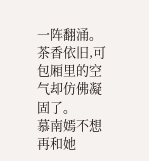一阵翻涌。
茶香依旧,可包厢里的空气却仿佛凝固了。
慕南嫣不想再和她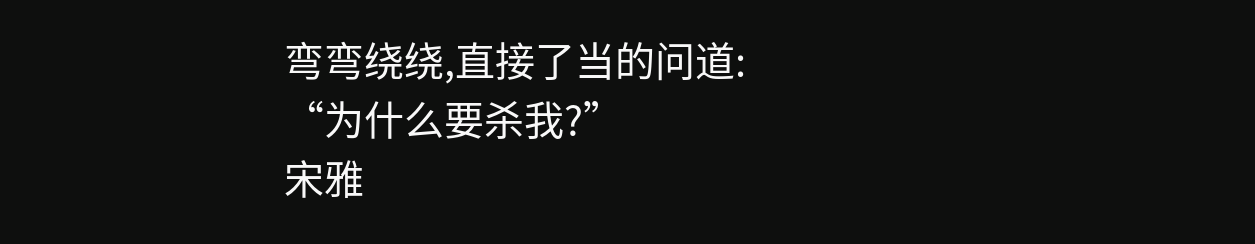弯弯绕绕,直接了当的问道:
“为什么要杀我?”
宋雅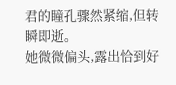君的瞳孔骤然紧缩,但转瞬即逝。
她微微偏头,露出恰到好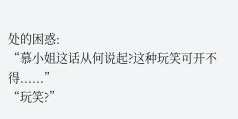处的困惑:
“慕小姐这话从何说起?这种玩笑可开不得......”
“玩笑?”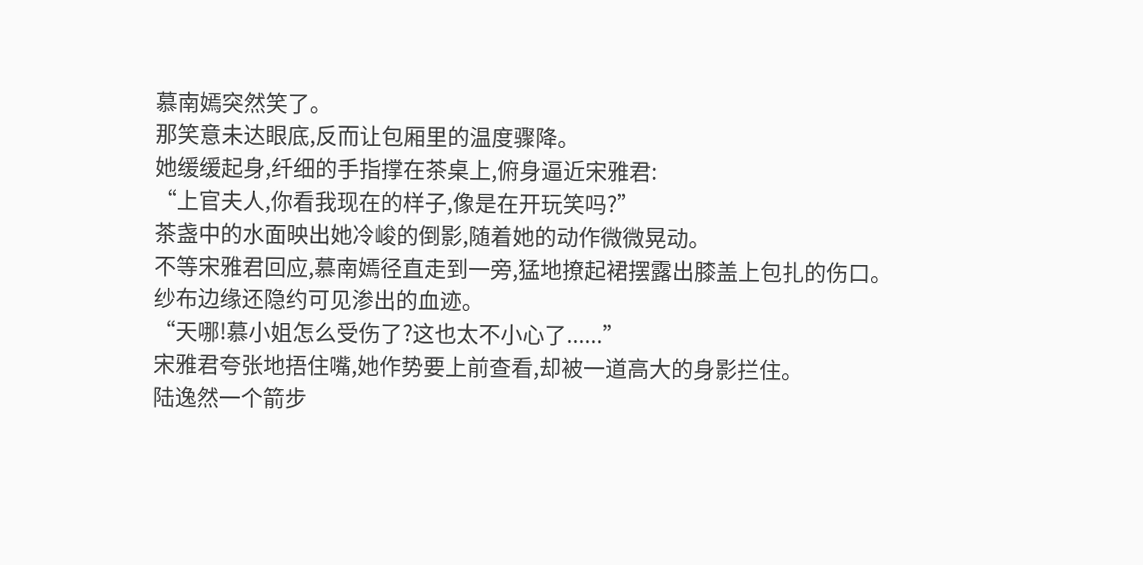慕南嫣突然笑了。
那笑意未达眼底,反而让包厢里的温度骤降。
她缓缓起身,纤细的手指撑在茶桌上,俯身逼近宋雅君:
“上官夫人,你看我现在的样子,像是在开玩笑吗?”
茶盏中的水面映出她冷峻的倒影,随着她的动作微微晃动。
不等宋雅君回应,慕南嫣径直走到一旁,猛地撩起裙摆露出膝盖上包扎的伤口。
纱布边缘还隐约可见渗出的血迹。
“天哪!慕小姐怎么受伤了?这也太不小心了......”
宋雅君夸张地捂住嘴,她作势要上前查看,却被一道高大的身影拦住。
陆逸然一个箭步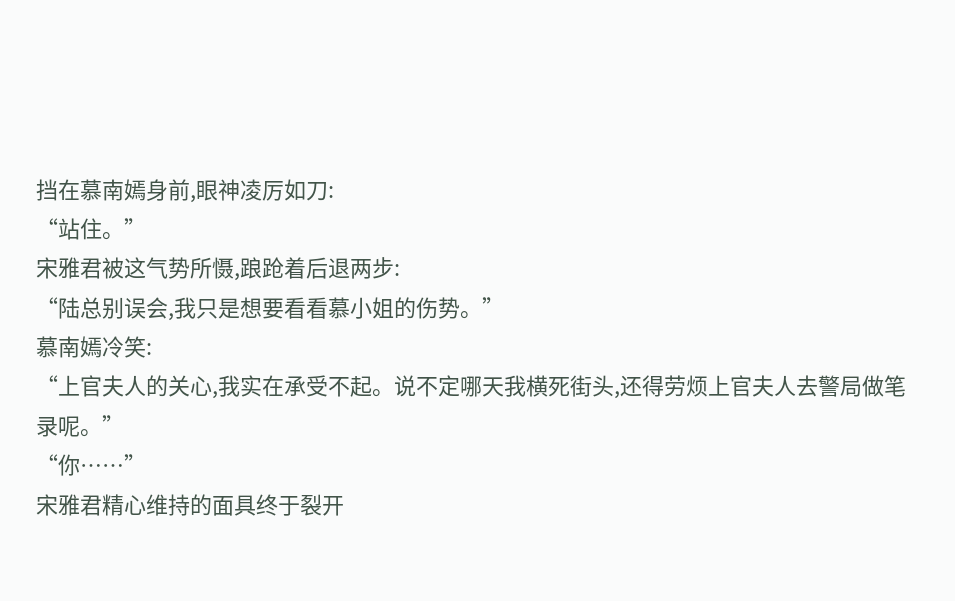挡在慕南嫣身前,眼神凌厉如刀:
“站住。”
宋雅君被这气势所慑,踉跄着后退两步:
“陆总别误会,我只是想要看看慕小姐的伤势。”
慕南嫣冷笑:
“上官夫人的关心,我实在承受不起。说不定哪天我横死街头,还得劳烦上官夫人去警局做笔录呢。”
“你……”
宋雅君精心维持的面具终于裂开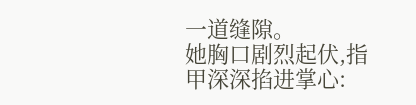一道缝隙。
她胸口剧烈起伏,指甲深深掐进掌心: